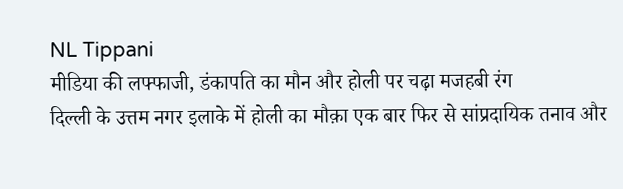NL Tippani
मीडिया की लफ्फाजी, डंकापति का मौन और होली पर चढ़ा मजहबी रंग
दिल्ली के उत्तम नगर इलाके में होली का मौक़ा एक बार फिर से सांप्रदायिक तनाव और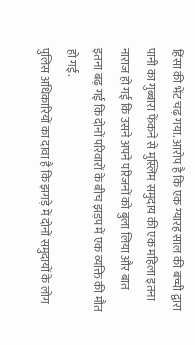हिंसा की भेंट चढ़ गया. आरोप है कि एक ग्यारह साल की बच्ची द्वारा पानी का गुब्बारा फेंकने से मुस्लिम समुदाय की एक महिला इतना नाराज हो गई कि उसने अपने परिजनों को बुला लिया और बात इतना बढ़ गई कि दोनों परिवारों के बीच झड़प में एक व्यक्ति की मौत हो गई.
पुलिस अधिकारियों का दावा है कि झगड़े में दोनों समुदायों के लोग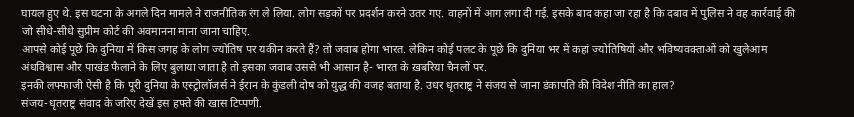घायल हुए थे. इस घटना के अगले दिन मामले ने राजनीतिक रंग ले लिया. लोग सड़कों पर प्रदर्शन करने उतर गए. वाहनों में आग लगा दी गई. इसके बाद कहा जा रहा है कि दबाव में पुलिस ने वह कार्रवाई की जो सीधे-सीधे सुप्रीम कोर्ट की अवमानना माना जाना चाहिए.
आपसे कोई पूछे कि दुनिया में किस जगह के लोग ज्योतिष पर यकीन करते हैं? तो जवाब होगा भारत. लेकिन कोई पलट के पूछे कि दुनिया भर में कहां ज्योतिषियों और भविष्यवक्ताओं को खुलेआम अंधविश्वास और पाखंड फैलाने के लिए बुलाया जाता है तो इसका जवाब उससे भी आसान है- भारत के ख़बरिया चैनलों पर.
इनकी लफ्फाजी ऐसी है कि पूरी दुनिया के एस्ट्रोलॉजर्स ने ईरान के कुंडली दोष को युद्ध की वजह बताया है. उधर धृतराष्ट्र ने संजय से जाना डंकापति की विदेश नीति का हाल?
संजय-धृतराष्ट्र संवाद के जरिए देखें इस हफ्ते की खास टिप्पणी.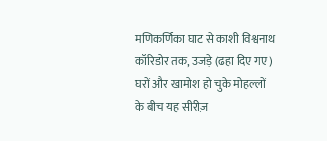मणिकर्णिका घाट से काशी विश्वनाथ कॉरिडोर तक, उजड़े (ढहा दिए गए) घरों और खामोश हो चुके मोहल्लों के बीच यह सीरीज़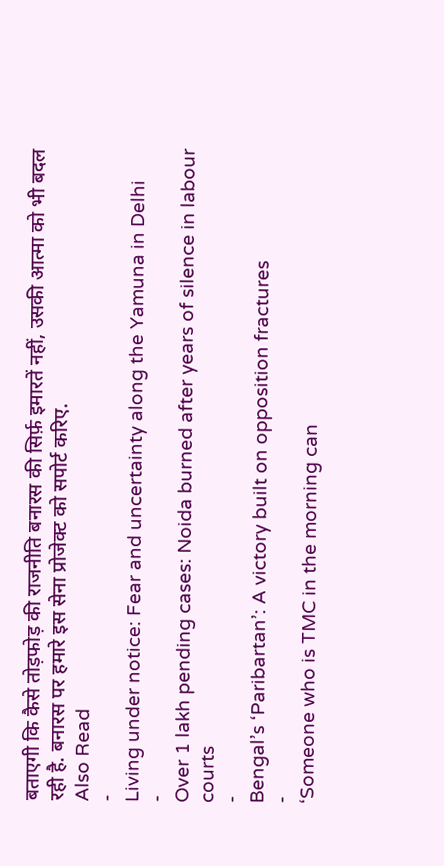बताएगी कि कैसे तोड़फोड़ की राजनीति बनारस की सिर्फ़ इमारतें नहीं, उसकी आत्मा को भी बदल रही है. बनारस पर हमारे इस सेना प्रोजेक्ट को सपोर्ट करिए.
Also Read
-
Living under notice: Fear and uncertainty along the Yamuna in Delhi
-
Over 1 lakh pending cases: Noida burned after years of silence in labour courts
-
Bengal’s ‘Paribartan’: A victory built on opposition fractures
-
‘Someone who is TMC in the morning can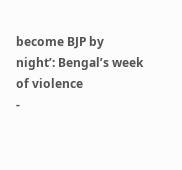become BJP by night’: Bengal’s week of violence
-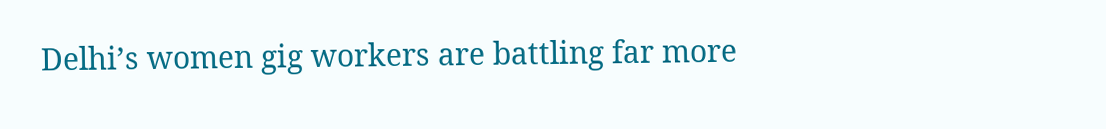Delhi’s women gig workers are battling far more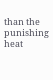than the punishing heat